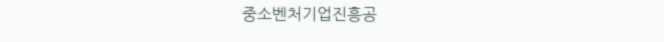중소벤처기업진흥공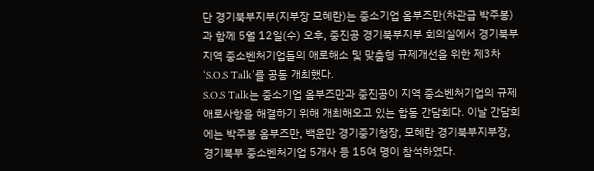단 경기북부지부(지부장 모혜란)는 중소기업 옴부즈만(차관급 박주봉)과 함께 5월 12일(수) 오후, 중진공 경기북부지부 회의실에서 경기북부 지역 중소벤처기업들의 애로해소 및 맞춤형 규제개선을 위한 제3차‘S.O.S Talk’를 공동 개최했다.
S.O.S Talk는 중소기업 옴부즈만과 중진공이 지역 중소벤처기업의 규제 애로사항을 해결하기 위해 개최해오고 있는 합동 간담회다. 이날 간담회에는 박주봉 옴부즈만, 백운만 경기중기청장, 모혜란 경기북부지부장, 경기북부 중소벤처기업 5개사 등 15여 명이 참석하였다.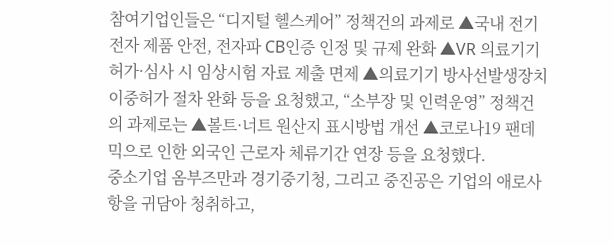참여기업인들은 “디지털 헬스케어” 정책건의 과제로 ▲국내 전기전자 제품 안전, 전자파 CB인증 인정 및 규제 완화 ▲VR 의료기기 허가·심사 시 임상시험 자료 제출 면제 ▲의료기기 방사선발생장치 이중허가 절차 완화 등을 요청했고, “소부장 및 인력운영” 정책건의 과제로는 ▲볼트·너트 원산지 표시방법 개선 ▲코로나19 팬데믹으로 인한 외국인 근로자 체류기간 연장 등을 요청했다.
중소기업 옴부즈만과 경기중기청, 그리고 중진공은 기업의 애로사항을 귀담아 청취하고,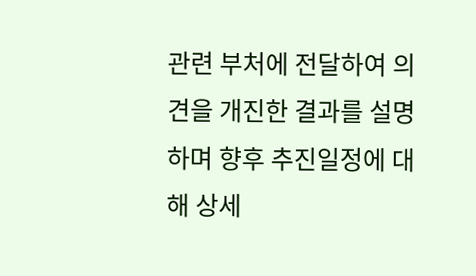관련 부처에 전달하여 의견을 개진한 결과를 설명하며 향후 추진일정에 대해 상세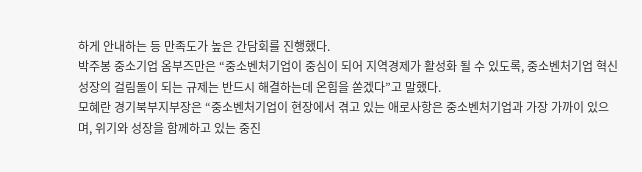하게 안내하는 등 만족도가 높은 간담회를 진행했다.
박주봉 중소기업 옴부즈만은 “중소벤처기업이 중심이 되어 지역경제가 활성화 될 수 있도록, 중소벤처기업 혁신성장의 걸림돌이 되는 규제는 반드시 해결하는데 온힘을 쏟겠다”고 말했다.
모혜란 경기북부지부장은 “중소벤처기업이 현장에서 겪고 있는 애로사항은 중소벤처기업과 가장 가까이 있으며, 위기와 성장을 함께하고 있는 중진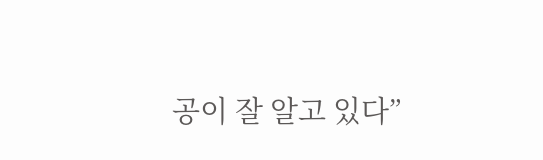공이 잘 알고 있다”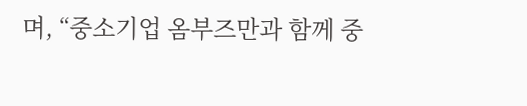며, “중소기업 옴부즈만과 함께 중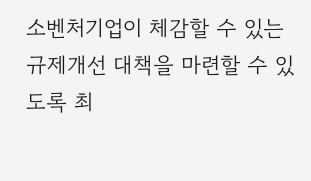소벤처기업이 체감할 수 있는 규제개선 대책을 마련할 수 있도록 최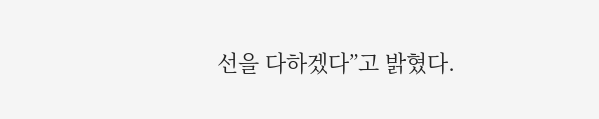선을 다하겠다”고 밝혔다.